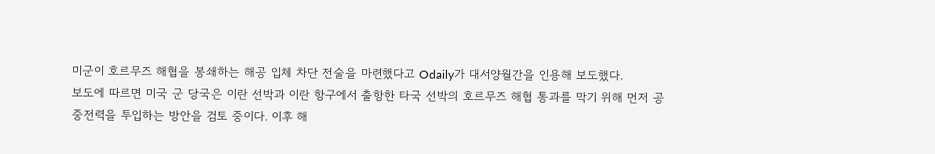미군이 호르무즈 해협을 봉쇄하는 해공 입체 차단 전술을 마련했다고 Odaily가 대서양월간을 인용해 보도했다.
보도에 따르면 미국 군 당국은 이란 선박과 이란 항구에서 출항한 타국 선박의 호르무즈 해협 통과를 막기 위해 먼저 공중전력을 투입하는 방안을 검토 중이다. 이후 해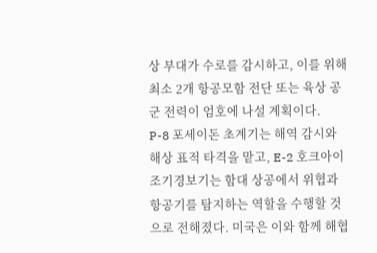상 부대가 수로를 감시하고, 이를 위해 최소 2개 항공모함 전단 또는 육상 공군 전력이 엄호에 나설 계획이다.
P-8 포세이돈 초계기는 해역 감시와 해상 표적 타격을 맡고, E-2 호크아이 조기경보기는 함대 상공에서 위협과 항공기를 탐지하는 역할을 수행할 것으로 전해졌다. 미국은 이와 함께 해협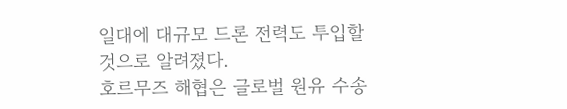일대에 대규모 드론 전력도 투입할 것으로 알려졌다.
호르무즈 해협은 글로벌 원유 수송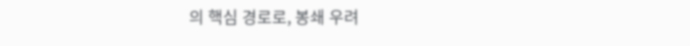의 핵심 경로로, 봉쇄 우려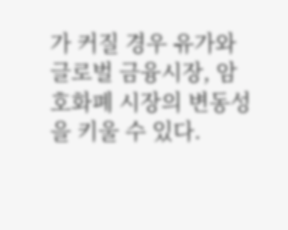가 커질 경우 유가와 글로벌 금융시장, 암호화폐 시장의 변동성을 키울 수 있다.